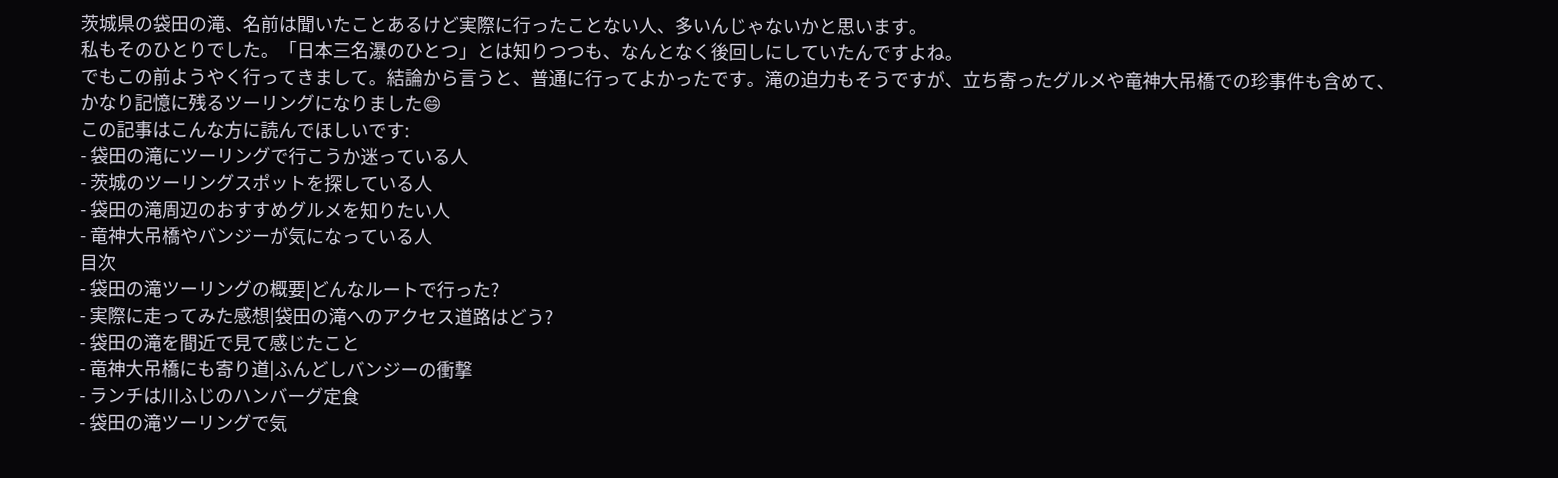茨城県の袋田の滝、名前は聞いたことあるけど実際に行ったことない人、多いんじゃないかと思います。
私もそのひとりでした。「日本三名瀑のひとつ」とは知りつつも、なんとなく後回しにしていたんですよね。
でもこの前ようやく行ってきまして。結論から言うと、普通に行ってよかったです。滝の迫力もそうですが、立ち寄ったグルメや竜神大吊橋での珍事件も含めて、かなり記憶に残るツーリングになりました😄
この記事はこんな方に読んでほしいです:
- 袋田の滝にツーリングで行こうか迷っている人
- 茨城のツーリングスポットを探している人
- 袋田の滝周辺のおすすめグルメを知りたい人
- 竜神大吊橋やバンジーが気になっている人
目次
- 袋田の滝ツーリングの概要|どんなルートで行った?
- 実際に走ってみた感想|袋田の滝へのアクセス道路はどう?
- 袋田の滝を間近で見て感じたこと
- 竜神大吊橋にも寄り道|ふんどしバンジーの衝撃
- ランチは川ふじのハンバーグ定食
- 袋田の滝ツーリングで気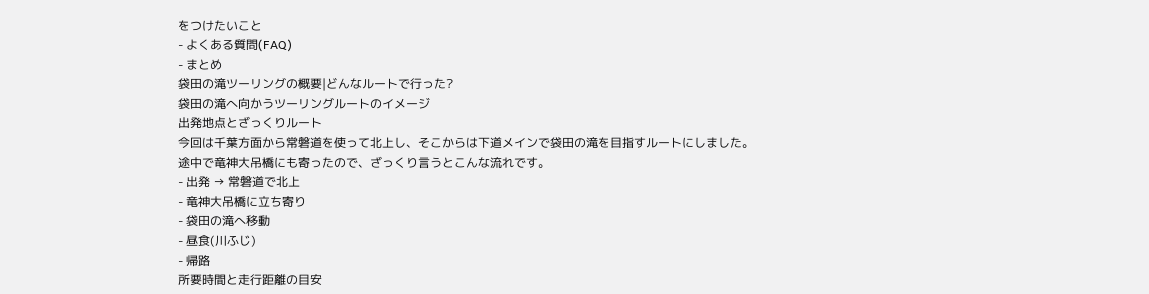をつけたいこと
- よくある質問(FAQ)
- まとめ
袋田の滝ツーリングの概要|どんなルートで行った?
袋田の滝へ向かうツーリングルートのイメージ
出発地点とざっくりルート
今回は千葉方面から常磐道を使って北上し、そこからは下道メインで袋田の滝を目指すルートにしました。
途中で竜神大吊橋にも寄ったので、ざっくり言うとこんな流れです。
- 出発 → 常磐道で北上
- 竜神大吊橋に立ち寄り
- 袋田の滝へ移動
- 昼食(川ふじ)
- 帰路
所要時間と走行距離の目安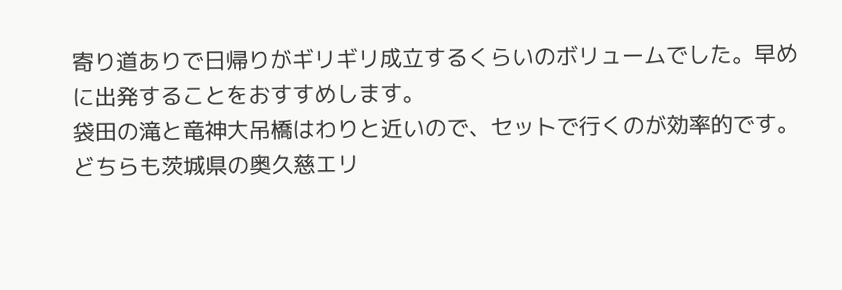寄り道ありで日帰りがギリギリ成立するくらいのボリュームでした。早めに出発することをおすすめします。
袋田の滝と竜神大吊橋はわりと近いので、セットで行くのが効率的です。どちらも茨城県の奥久慈エリ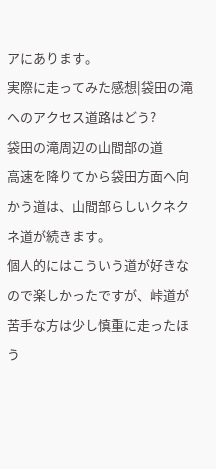アにあります。
実際に走ってみた感想|袋田の滝へのアクセス道路はどう?
袋田の滝周辺の山間部の道
高速を降りてから袋田方面へ向かう道は、山間部らしいクネクネ道が続きます。
個人的にはこういう道が好きなので楽しかったですが、峠道が苦手な方は少し慎重に走ったほう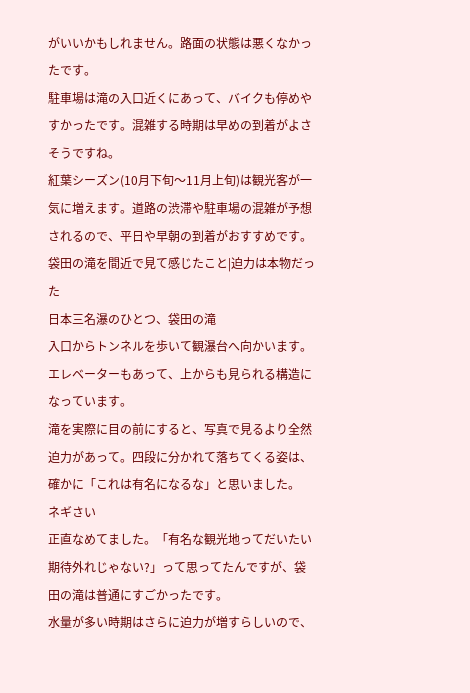がいいかもしれません。路面の状態は悪くなかったです。
駐車場は滝の入口近くにあって、バイクも停めやすかったです。混雑する時期は早めの到着がよさそうですね。
紅葉シーズン(10月下旬〜11月上旬)は観光客が一気に増えます。道路の渋滞や駐車場の混雑が予想されるので、平日や早朝の到着がおすすめです。
袋田の滝を間近で見て感じたこと|迫力は本物だった
日本三名瀑のひとつ、袋田の滝
入口からトンネルを歩いて観瀑台へ向かいます。エレベーターもあって、上からも見られる構造になっています。
滝を実際に目の前にすると、写真で見るより全然迫力があって。四段に分かれて落ちてくる姿は、確かに「これは有名になるな」と思いました。
ネギさい
正直なめてました。「有名な観光地ってだいたい期待外れじゃない?」って思ってたんですが、袋田の滝は普通にすごかったです。
水量が多い時期はさらに迫力が増すらしいので、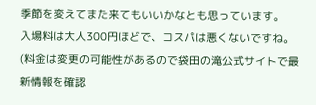季節を変えてまた来てもいいかなとも思っています。
入場料は大人300円ほどで、コスパは悪くないですね。(料金は変更の可能性があるので袋田の滝公式サイトで最新情報を確認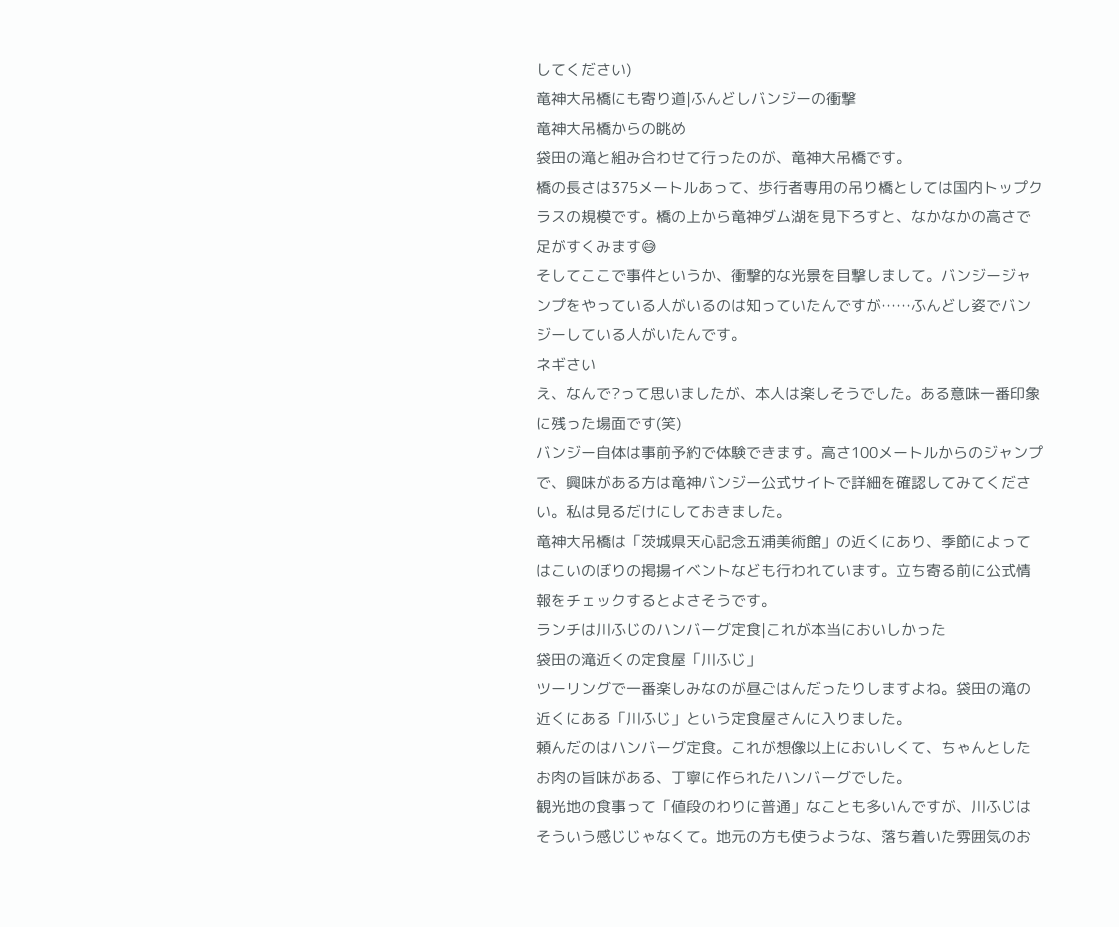してください)
竜神大吊橋にも寄り道|ふんどしバンジーの衝撃
竜神大吊橋からの眺め
袋田の滝と組み合わせて行ったのが、竜神大吊橋です。
橋の長さは375メートルあって、歩行者専用の吊り橋としては国内トップクラスの規模です。橋の上から竜神ダム湖を見下ろすと、なかなかの高さで足がすくみます😅
そしてここで事件というか、衝撃的な光景を目撃しまして。バンジージャンプをやっている人がいるのは知っていたんですが……ふんどし姿でバンジーしている人がいたんです。
ネギさい
え、なんで?って思いましたが、本人は楽しそうでした。ある意味一番印象に残った場面です(笑)
バンジー自体は事前予約で体験できます。高さ100メートルからのジャンプで、興味がある方は竜神バンジー公式サイトで詳細を確認してみてください。私は見るだけにしておきました。
竜神大吊橋は「茨城県天心記念五浦美術館」の近くにあり、季節によってはこいのぼりの掲揚イベントなども行われています。立ち寄る前に公式情報をチェックするとよさそうです。
ランチは川ふじのハンバーグ定食|これが本当においしかった
袋田の滝近くの定食屋「川ふじ」
ツーリングで一番楽しみなのが昼ごはんだったりしますよね。袋田の滝の近くにある「川ふじ」という定食屋さんに入りました。
頼んだのはハンバーグ定食。これが想像以上においしくて、ちゃんとしたお肉の旨味がある、丁寧に作られたハンバーグでした。
観光地の食事って「値段のわりに普通」なことも多いんですが、川ふじはそういう感じじゃなくて。地元の方も使うような、落ち着いた雰囲気のお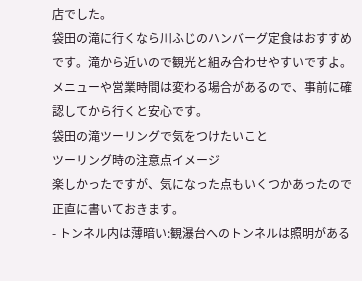店でした。
袋田の滝に行くなら川ふじのハンバーグ定食はおすすめです。滝から近いので観光と組み合わせやすいですよ。
メニューや営業時間は変わる場合があるので、事前に確認してから行くと安心です。
袋田の滝ツーリングで気をつけたいこと
ツーリング時の注意点イメージ
楽しかったですが、気になった点もいくつかあったので正直に書いておきます。
- トンネル内は薄暗い:観瀑台へのトンネルは照明がある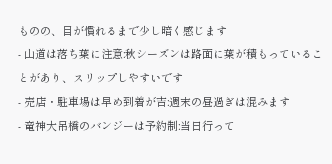ものの、目が慣れるまで少し暗く感じます
- 山道は落ち葉に注意:秋シーズンは路面に葉が積もっていることがあり、スリップしやすいです
- 売店・駐車場は早め到着が吉:週末の昼過ぎは混みます
- 竜神大吊橋のバンジーは予約制:当日行って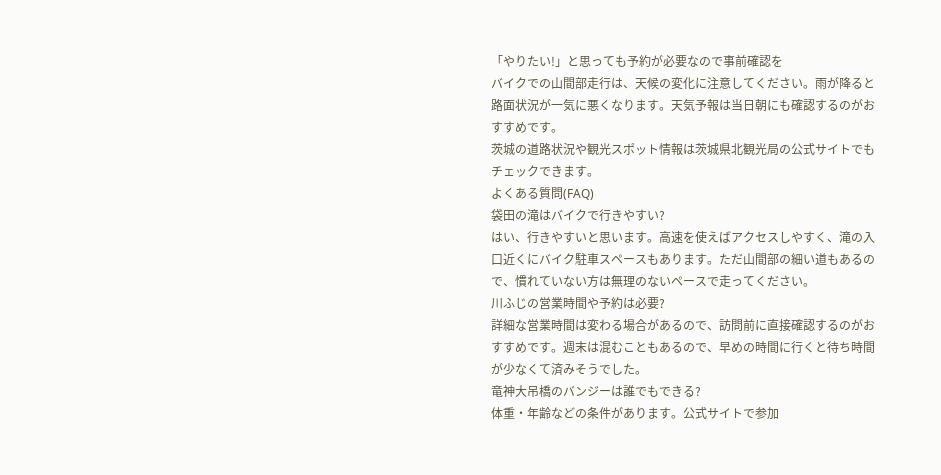「やりたい!」と思っても予約が必要なので事前確認を
バイクでの山間部走行は、天候の変化に注意してください。雨が降ると路面状況が一気に悪くなります。天気予報は当日朝にも確認するのがおすすめです。
茨城の道路状況や観光スポット情報は茨城県北観光局の公式サイトでもチェックできます。
よくある質問(FAQ)
袋田の滝はバイクで行きやすい?
はい、行きやすいと思います。高速を使えばアクセスしやすく、滝の入口近くにバイク駐車スペースもあります。ただ山間部の細い道もあるので、慣れていない方は無理のないペースで走ってください。
川ふじの営業時間や予約は必要?
詳細な営業時間は変わる場合があるので、訪問前に直接確認するのがおすすめです。週末は混むこともあるので、早めの時間に行くと待ち時間が少なくて済みそうでした。
竜神大吊橋のバンジーは誰でもできる?
体重・年齢などの条件があります。公式サイトで参加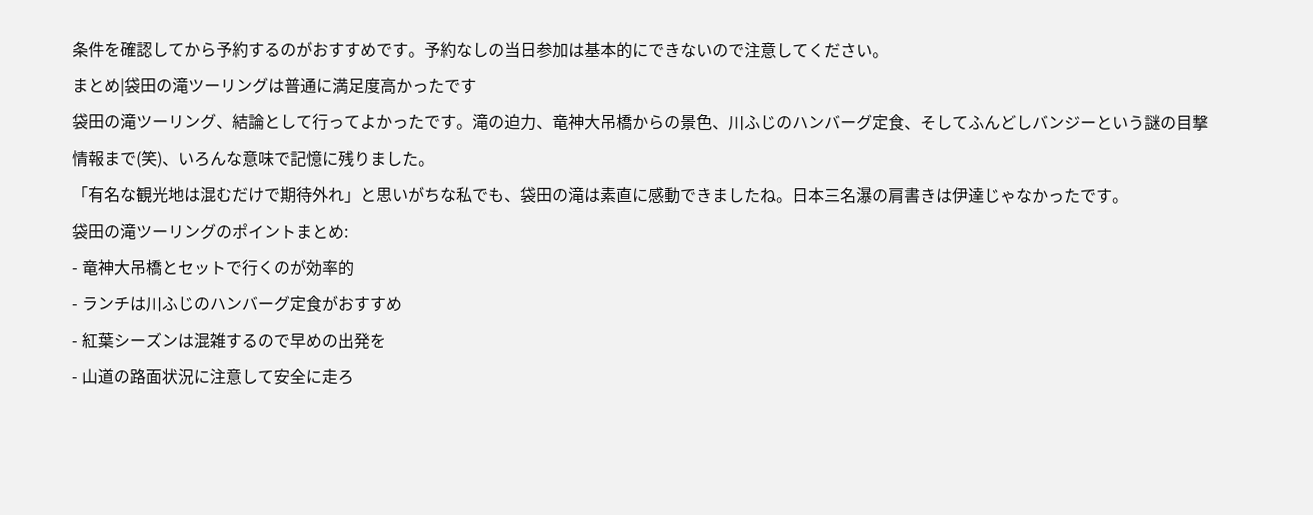条件を確認してから予約するのがおすすめです。予約なしの当日参加は基本的にできないので注意してください。
まとめ|袋田の滝ツーリングは普通に満足度高かったです
袋田の滝ツーリング、結論として行ってよかったです。滝の迫力、竜神大吊橋からの景色、川ふじのハンバーグ定食、そしてふんどしバンジーという謎の目撃情報まで(笑)、いろんな意味で記憶に残りました。
「有名な観光地は混むだけで期待外れ」と思いがちな私でも、袋田の滝は素直に感動できましたね。日本三名瀑の肩書きは伊達じゃなかったです。
袋田の滝ツーリングのポイントまとめ:
- 竜神大吊橋とセットで行くのが効率的
- ランチは川ふじのハンバーグ定食がおすすめ
- 紅葉シーズンは混雑するので早めの出発を
- 山道の路面状況に注意して安全に走ろ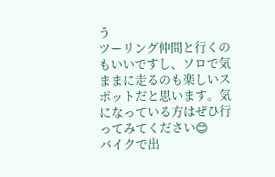う
ツーリング仲間と行くのもいいですし、ソロで気ままに走るのも楽しいスポットだと思います。気になっている方はぜひ行ってみてください😊
バイクで出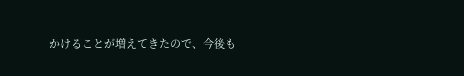かけることが増えてきたので、今後も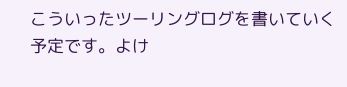こういったツーリングログを書いていく予定です。よけ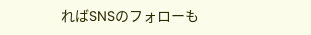ればSNSのフォローも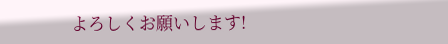よろしくお願いします!